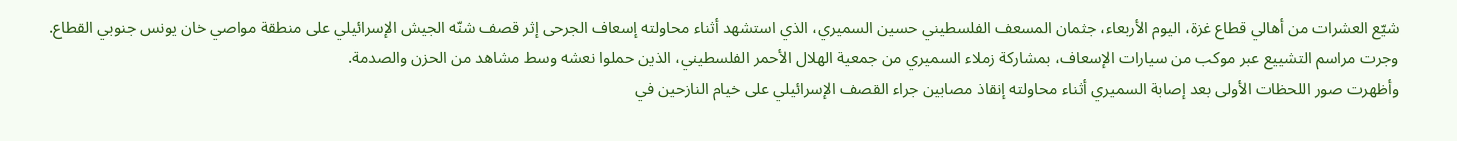شيّع العشرات من أهالي قطاع غزة، اليوم الأربعاء، جثمان المسعف الفلسطيني حسين السميري، الذي استشهد أثناء محاولته إسعاف الجرحى إثر قصف شنّه الجيش الإسرائيلي على منطقة مواصي خان يونس جنوبي القطاع.
وجرت مراسم التشييع عبر موكب من سيارات الإسعاف، بمشاركة زملاء السميري من جمعية الهلال الأحمر الفلسطيني، الذين حملوا نعشه وسط مشاهد من الحزن والصدمة.
وأظهرت صور اللحظات الأولى بعد إصابة السميري أثناء محاولته إنقاذ مصابين جراء القصف الإسرائيلي على خيام النازحين في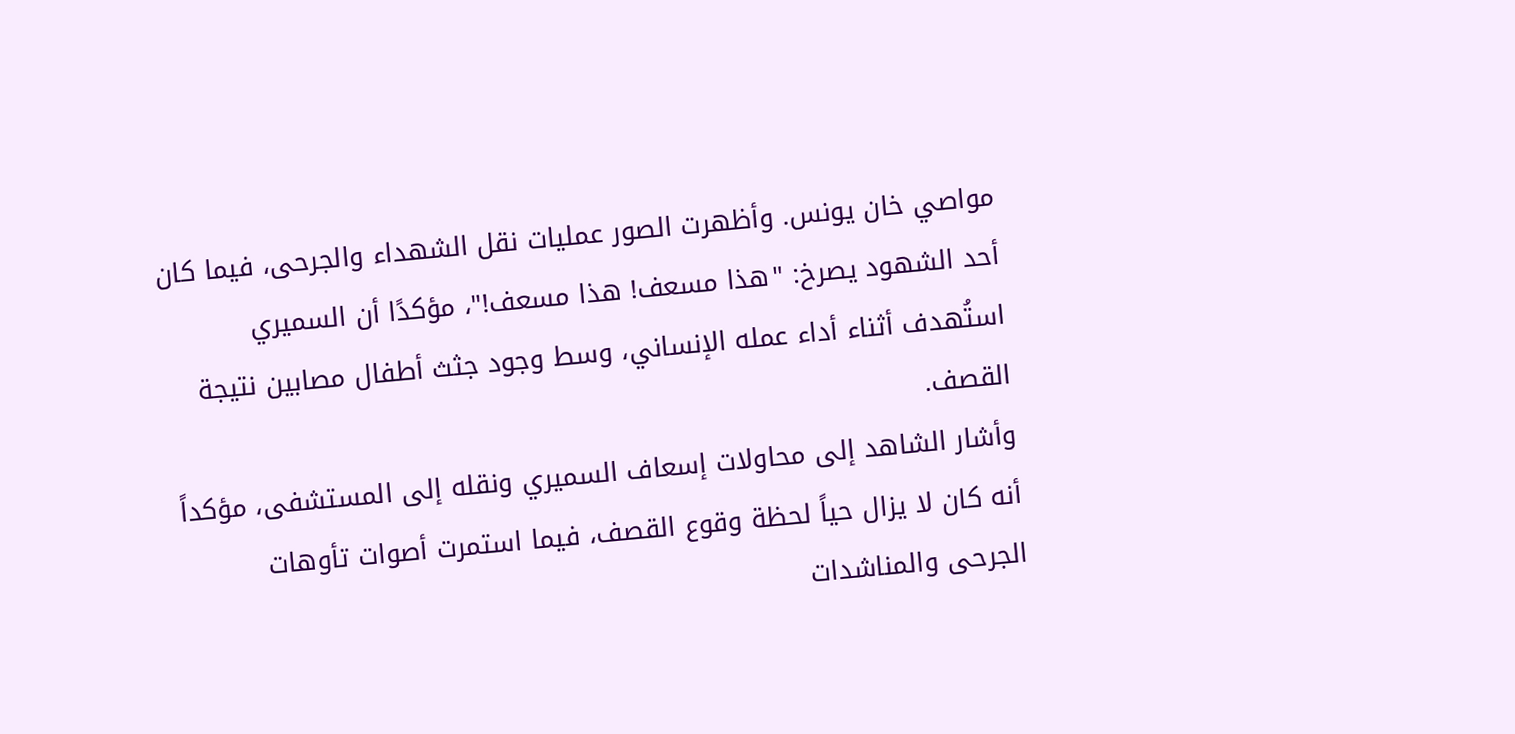مواصي خان يونس. وأظهرت الصور عمليات نقل الشهداء والجرحى، فيما كان أحد الشهود يصرخ: "هذا مسعف! هذا مسعف!"، مؤكدًا أن السميري استُهدف أثناء أداء عمله الإنساني، وسط وجود جثث أطفال مصابين نتيجة القصف.
وأشار الشاهد إلى محاولات إسعاف السميري ونقله إلى المستشفى، مؤكداً أنه كان لا يزال حياً لحظة وقوع القصف، فيما استمرت أصوات تأوهات الجرحى والمناشدات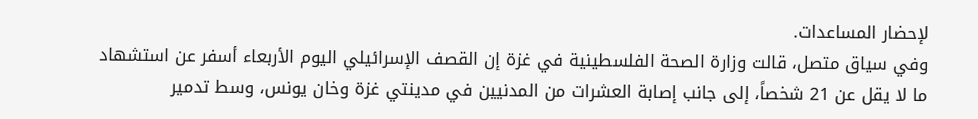لإحضار المساعدات.
وفي سياق متصل، قالت وزارة الصحة الفلسطينية في غزة إن القصف الإسرائيلي اليوم الأربعاء أسفر عن استشهاد ما لا يقل عن 21 شخصاً، إلى جانب إصابة العشرات من المدنيين في مدينتي غزة وخان يونس، وسط تدمير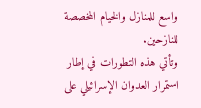واسع للمنازل والخيام المخصصة للنازحين.
وتأتي هذه التطورات في إطار استمرار العدوان الإسرائيلي على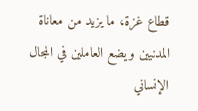قطاع غزة، ما يزيد من معاناة المدنيين ويضع العاملين في المجال الإنساني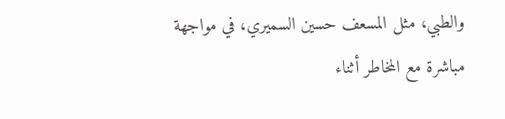والطبي، مثل المسعف حسين السميري، في مواجهة مباشرة مع المخاطر أثناء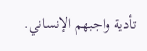تأدية واجبهم الإنساني.